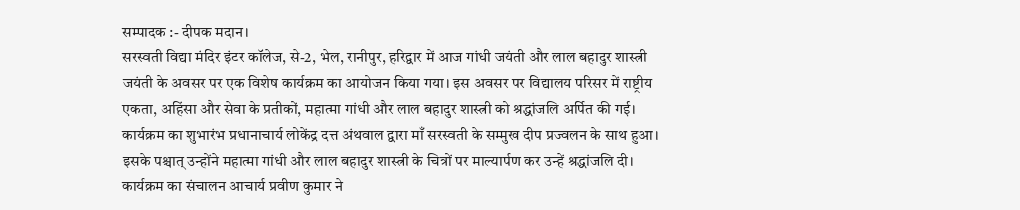सम्पादक :- दीपक मदान।
सरस्वती विद्या मंदिर इंटर कॉलेज, से-2, भेल, रानीपुर, हरिद्वार में आज गांधी जयंती और लाल बहादुर शास्त्री जयंती के अवसर पर एक विशेष कार्यक्रम का आयोजन किया गया। इस अवसर पर विद्यालय परिसर में राष्ट्रीय एकता, अहिंसा और सेवा के प्रतीकों, महात्मा गांधी और लाल बहादुर शास्त्री को श्रद्धांजलि अर्पित की गई।
कार्यक्रम का शुभारंभ प्रधानाचार्य लोकेंद्र दत्त अंथवाल द्वारा माँ सरस्वती के सम्मुख दीप प्रज्वलन के साथ हुआ। इसके पश्चात् उन्होंने महात्मा गांधी और लाल बहादुर शास्त्री के चित्रों पर माल्यार्पण कर उन्हें श्रद्धांजलि दी। कार्यक्रम का संचालन आचार्य प्रवीण कुमार ने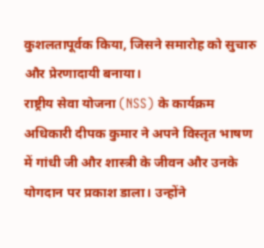कुशलतापूर्वक किया, जिसने समारोह को सुचारु और प्रेरणादायी बनाया।
राष्ट्रीय सेवा योजना (NSS) के कार्यक्रम अधिकारी दीपक कुमार ने अपने विस्तृत भाषण में गांधी जी और शास्त्री के जीवन और उनके योगदान पर प्रकाश डाला। उन्होंने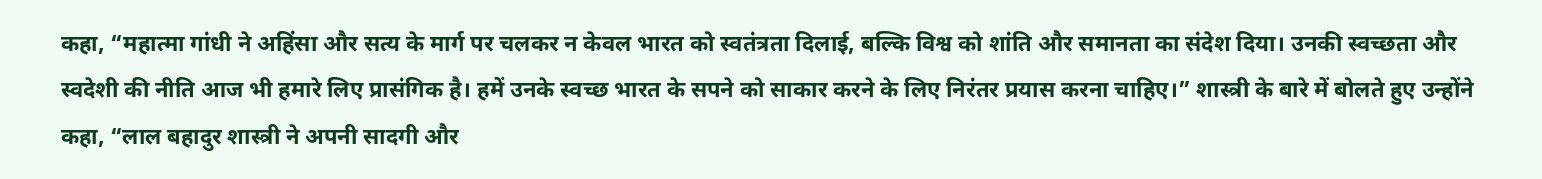कहा, “महात्मा गांधी ने अहिंसा और सत्य के मार्ग पर चलकर न केवल भारत को स्वतंत्रता दिलाई, बल्कि विश्व को शांति और समानता का संदेश दिया। उनकी स्वच्छता और स्वदेशी की नीति आज भी हमारे लिए प्रासंगिक है। हमें उनके स्वच्छ भारत के सपने को साकार करने के लिए निरंतर प्रयास करना चाहिए।” शास्त्री के बारे में बोलते हुए उन्होंने कहा, “लाल बहादुर शास्त्री ने अपनी सादगी और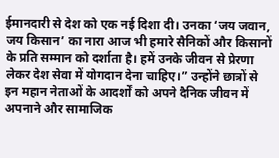ईमानदारी से देश को एक नई दिशा दी। उनका ‘जय जवान, जय किसान’ का नारा आज भी हमारे सैनिकों और किसानों के प्रति सम्मान को दर्शाता है। हमें उनके जीवन से प्रेरणा लेकर देश सेवा में योगदान देना चाहिए।” उन्होंने छात्रों से इन महान नेताओं के आदर्शों को अपने दैनिक जीवन में अपनाने और सामाजिक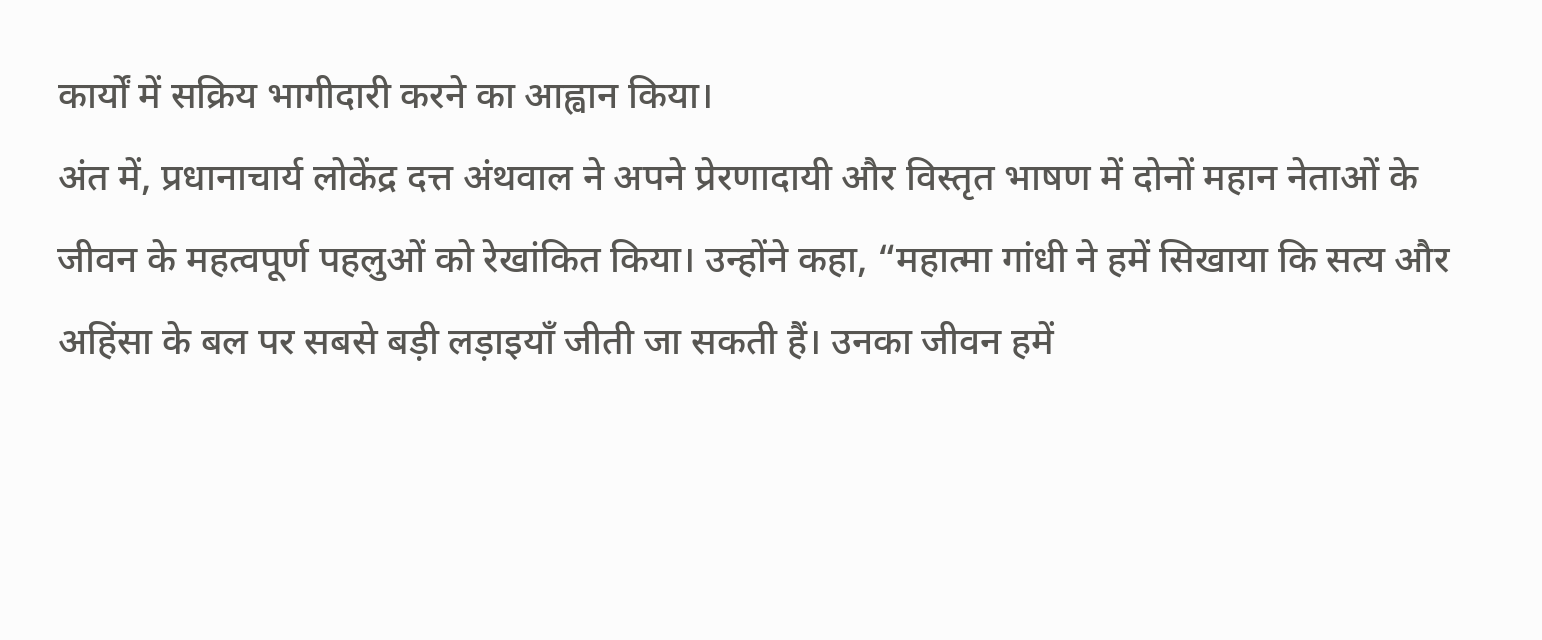कार्यों में सक्रिय भागीदारी करने का आह्वान किया।
अंत में, प्रधानाचार्य लोकेंद्र दत्त अंथवाल ने अपने प्रेरणादायी और विस्तृत भाषण में दोनों महान नेताओं के जीवन के महत्वपूर्ण पहलुओं को रेखांकित किया। उन्होंने कहा, “महात्मा गांधी ने हमें सिखाया कि सत्य और अहिंसा के बल पर सबसे बड़ी लड़ाइयाँ जीती जा सकती हैं। उनका जीवन हमें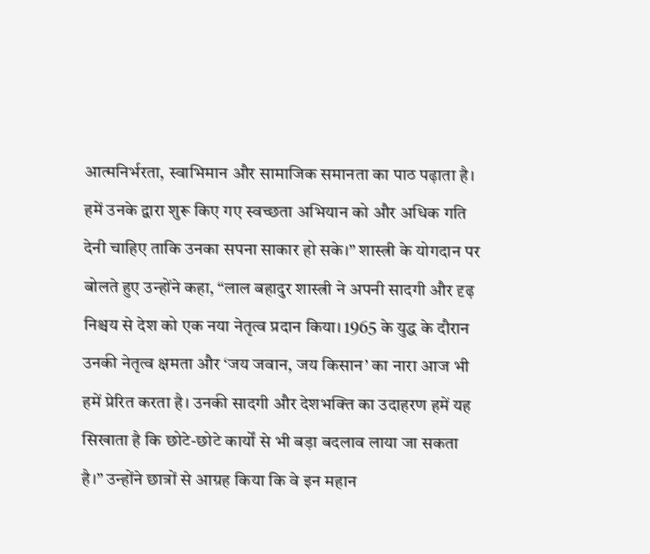आत्मनिर्भरता, स्वाभिमान और सामाजिक समानता का पाठ पढ़ाता है। हमें उनके द्वारा शुरू किए गए स्वच्छता अभियान को और अधिक गति देनी चाहिए ताकि उनका सपना साकार हो सके।” शास्त्री के योगदान पर बोलते हुए उन्होंने कहा, “लाल बहादुर शास्त्री ने अपनी सादगी और दृढ़ निश्चय से देश को एक नया नेतृत्व प्रदान किया। 1965 के युद्ध के दौरान उनकी नेतृत्व क्षमता और ‘जय जवान, जय किसान’ का नारा आज भी हमें प्रेरित करता है। उनकी सादगी और देशभक्ति का उदाहरण हमें यह सिखाता है कि छोटे-छोटे कार्यों से भी बड़ा बदलाव लाया जा सकता है।” उन्होंने छात्रों से आग्रह किया कि वे इन महान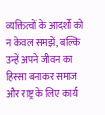व्यक्तित्वों के आदर्शों को न केवल समझें, बल्कि उन्हें अपने जीवन का हिस्सा बनाकर समाज और राष्ट्र के लिए कार्य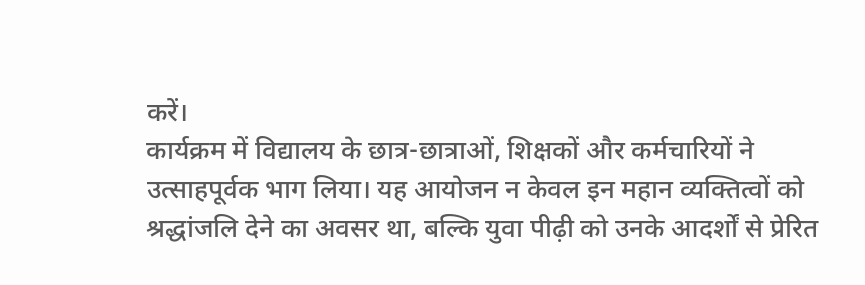करें।
कार्यक्रम में विद्यालय के छात्र-छात्राओं, शिक्षकों और कर्मचारियों ने उत्साहपूर्वक भाग लिया। यह आयोजन न केवल इन महान व्यक्तित्वों को श्रद्धांजलि देने का अवसर था, बल्कि युवा पीढ़ी को उनके आदर्शों से प्रेरित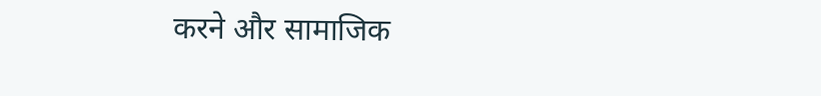करने और सामाजिक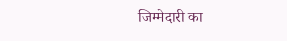जिम्मेदारी का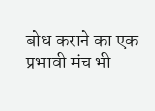बोध कराने का एक प्रभावी मंच भी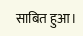साबित हुआ।